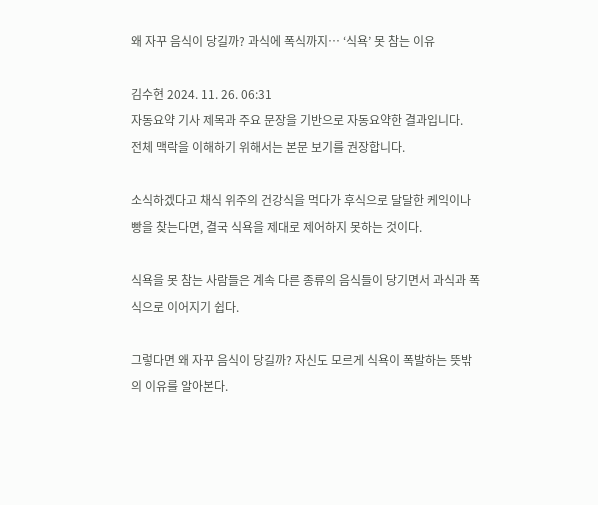왜 자꾸 음식이 당길까? 과식에 폭식까지… ‘식욕’ 못 참는 이유

김수현 2024. 11. 26. 06:31
자동요약 기사 제목과 주요 문장을 기반으로 자동요약한 결과입니다.
전체 맥락을 이해하기 위해서는 본문 보기를 권장합니다.

소식하겠다고 채식 위주의 건강식을 먹다가 후식으로 달달한 케익이나 빵을 찾는다면, 결국 식욕을 제대로 제어하지 못하는 것이다.

식욕을 못 참는 사람들은 계속 다른 종류의 음식들이 당기면서 과식과 폭식으로 이어지기 쉽다.

그렇다면 왜 자꾸 음식이 당길까? 자신도 모르게 식욕이 폭발하는 뜻밖의 이유를 알아본다.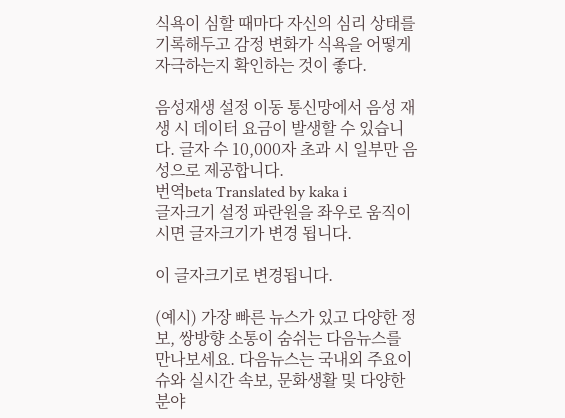식욕이 심할 때마다 자신의 심리 상태를 기록해두고 감정 변화가 식욕을 어떻게 자극하는지 확인하는 것이 좋다.

음성재생 설정 이동 통신망에서 음성 재생 시 데이터 요금이 발생할 수 있습니다. 글자 수 10,000자 초과 시 일부만 음성으로 제공합니다.
번역beta Translated by kaka i
글자크기 설정 파란원을 좌우로 움직이시면 글자크기가 변경 됩니다.

이 글자크기로 변경됩니다.

(예시) 가장 빠른 뉴스가 있고 다양한 정보, 쌍방향 소통이 숨쉬는 다음뉴스를 만나보세요. 다음뉴스는 국내외 주요이슈와 실시간 속보, 문화생활 및 다양한 분야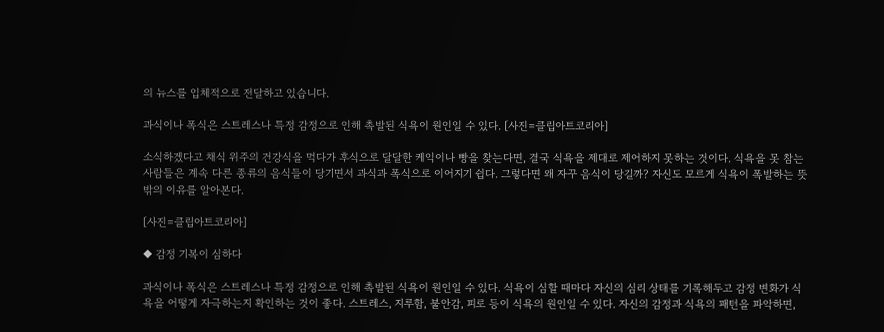의 뉴스를 입체적으로 전달하고 있습니다.

과식이나 폭식은 스트레스나 특정 감정으로 인해 촉발된 식욕이 원인일 수 있다. [사진=클립아트코리아]

소식하겠다고 채식 위주의 건강식을 먹다가 후식으로 달달한 케익이나 빵을 찾는다면, 결국 식욕을 제대로 제어하지 못하는 것이다. 식욕을 못 참는 사람들은 계속 다른 종류의 음식들이 당기면서 과식과 폭식으로 이어지기 쉽다. 그렇다면 왜 자꾸 음식이 당길까? 자신도 모르게 식욕이 폭발하는 뜻밖의 이유를 알아본다.

[사진=클립아트코리아]

◆ 감정 기복이 심하다

과식이나 폭식은 스트레스나 특정 감정으로 인해 촉발된 식욕이 원인일 수 있다. 식욕이 심할 때마다 자신의 심리 상태를 기록해두고 감정 변화가 식욕을 어떻게 자극하는지 확인하는 것이 좋다. 스트레스, 지루함, 불안감, 피로 등이 식욕의 원인일 수 있다. 자신의 감정과 식욕의 패턴을 파악하면,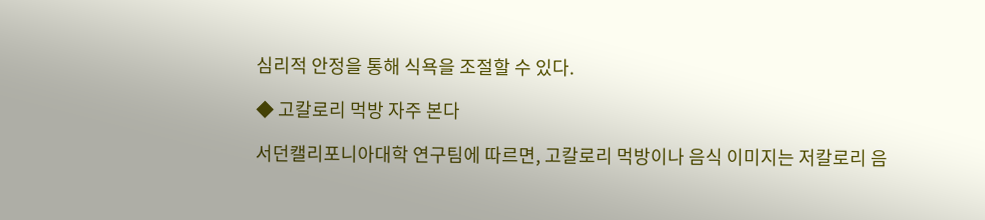심리적 안정을 통해 식욕을 조절할 수 있다.

◆ 고칼로리 먹방 자주 본다

서던캘리포니아대학 연구팀에 따르면, 고칼로리 먹방이나 음식 이미지는 저칼로리 음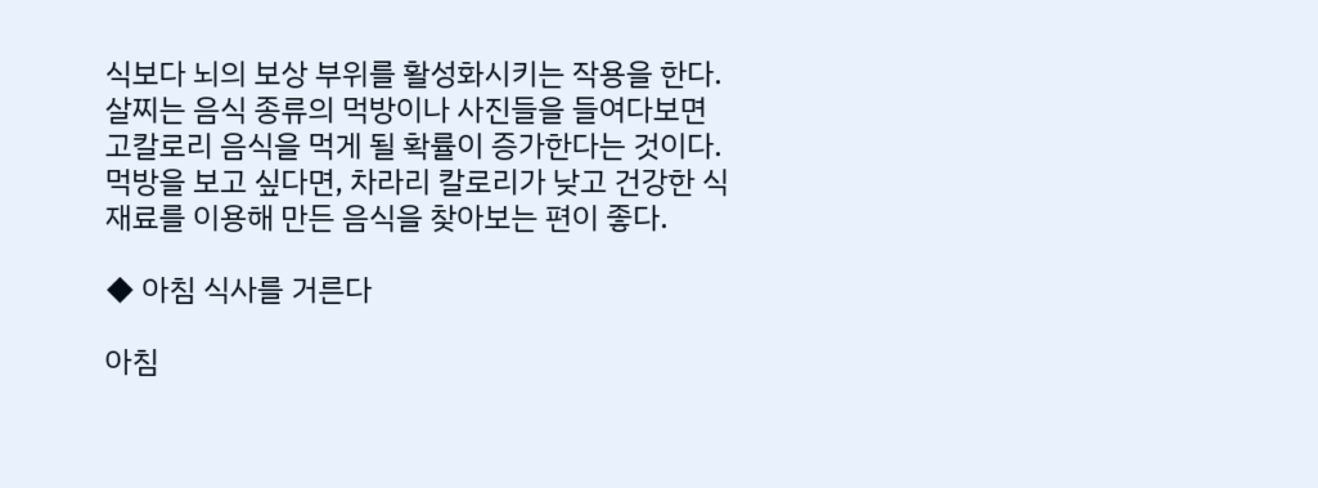식보다 뇌의 보상 부위를 활성화시키는 작용을 한다. 살찌는 음식 종류의 먹방이나 사진들을 들여다보면 고칼로리 음식을 먹게 될 확률이 증가한다는 것이다. 먹방을 보고 싶다면, 차라리 칼로리가 낮고 건강한 식재료를 이용해 만든 음식을 찾아보는 편이 좋다.

◆ 아침 식사를 거른다

아침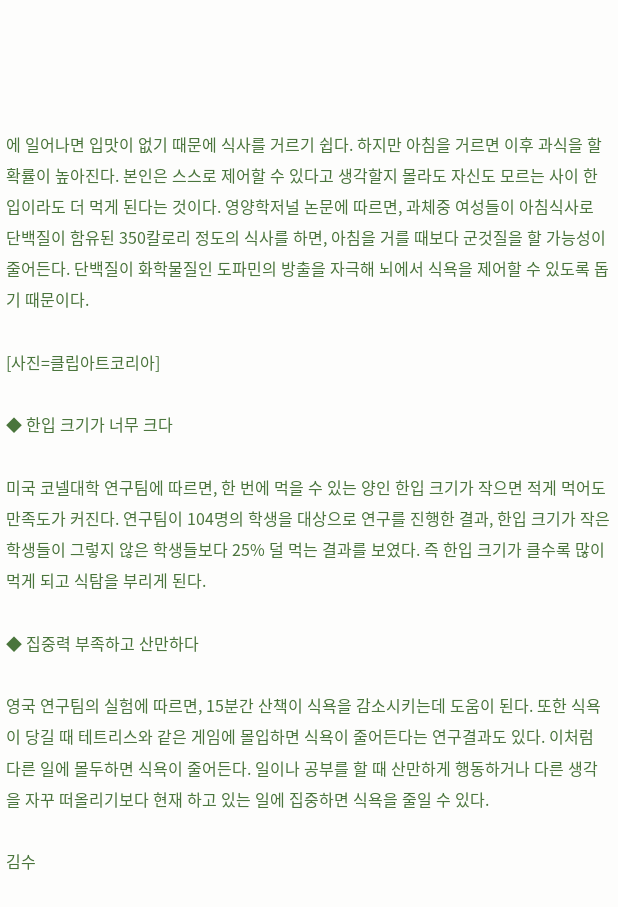에 일어나면 입맛이 없기 때문에 식사를 거르기 쉽다. 하지만 아침을 거르면 이후 과식을 할 확률이 높아진다. 본인은 스스로 제어할 수 있다고 생각할지 몰라도 자신도 모르는 사이 한입이라도 더 먹게 된다는 것이다. 영양학저널 논문에 따르면, 과체중 여성들이 아침식사로 단백질이 함유된 350칼로리 정도의 식사를 하면, 아침을 거를 때보다 군것질을 할 가능성이 줄어든다. 단백질이 화학물질인 도파민의 방출을 자극해 뇌에서 식욕을 제어할 수 있도록 돕기 때문이다.

[사진=클립아트코리아]

◆ 한입 크기가 너무 크다

미국 코넬대학 연구팀에 따르면, 한 번에 먹을 수 있는 양인 한입 크기가 작으면 적게 먹어도 만족도가 커진다. 연구팀이 104명의 학생을 대상으로 연구를 진행한 결과, 한입 크기가 작은 학생들이 그렇지 않은 학생들보다 25% 덜 먹는 결과를 보였다. 즉 한입 크기가 클수록 많이 먹게 되고 식탐을 부리게 된다.

◆ 집중력 부족하고 산만하다

영국 연구팀의 실험에 따르면, 15분간 산책이 식욕을 감소시키는데 도움이 된다. 또한 식욕이 당길 때 테트리스와 같은 게임에 몰입하면 식욕이 줄어든다는 연구결과도 있다. 이처럼 다른 일에 몰두하면 식욕이 줄어든다. 일이나 공부를 할 때 산만하게 행동하거나 다른 생각을 자꾸 떠올리기보다 현재 하고 있는 일에 집중하면 식욕을 줄일 수 있다.

김수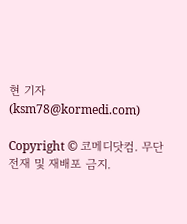현 기자 (ksm78@kormedi.com)

Copyright © 코메디닷컴. 무단전재 및 재배포 금지.